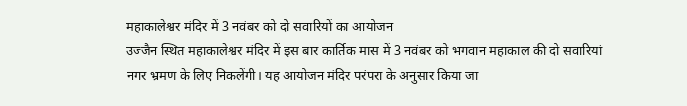महाकालेश्वर मंदिर में 3 नवंबर को दो सवारियों का आयोजन
उज्जैन स्थित महाकालेश्वर मंदिर में इस बार कार्तिक मास में 3 नवंबर को भगवान महाकाल की दो सवारियां नगर भ्रमण के लिए निकलेंगी। यह आयोजन मंदिर परंपरा के अनुसार किया जा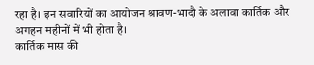रहा है। इन सवारियों का आयोजन श्रावण-भादौ के अलावा कार्तिक और अगहन महीनों में भी होता है।
कार्तिक मास की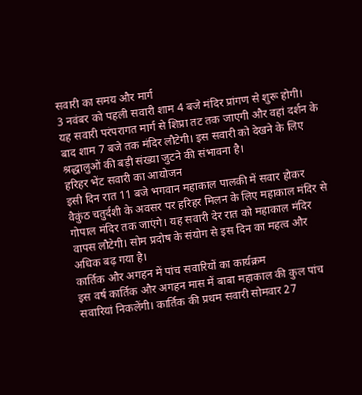सवारी का समय और मार्ग
3 नवंबर को पहली सवारी शाम 4 बजे मंदिर प्रांगण से शुरू होगी। यह सवारी परंपरागत मार्ग से शिप्रा तट तक जाएगी और वहां दर्शन के बाद शाम 7 बजे तक मंदिर लौटेगी। इस सवारी को देखने के लिए श्रद्धालुओं की बड़ी संख्या जुटने की संभावना है।
हरिहर भेंट सवारी का आयोजन
इसी दिन रात 11 बजे भगवान महाकाल पालकी में सवार होकर वैकुंठ चतुर्दशी के अवसर पर हरिहर मिलन के लिए महाकाल मंदिर से गोपाल मंदिर तक जाएंगे। यह सवारी देर रात को महाकाल मंदिर वापस लौटेगी। सोम प्रदोष के संयोग से इस दिन का महत्व और अधिक बढ़ गया है।
कार्तिक और अगहन में पांच सवारियों का कार्यक्रम
इस वर्ष कार्तिक और अगहन मास में बाबा महाकाल की कुल पांच सवारियां निकलेंगी। कार्तिक की प्रथम सवारी सोमवार 27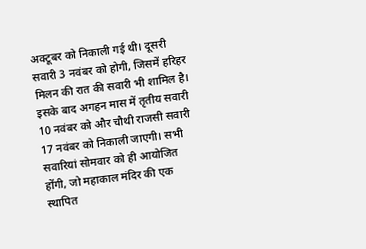अक्टूबर को निकाली गई थी। दूसरी सवारी 3 नवंबर को होगी, जिसमें हरिहर मिलन की रात की सवारी भी शामिल है। इसके बाद अगहन मास में तृतीय सवारी 10 नवंबर को और चौथी राजसी सवारी 17 नवंबर को निकाली जाएगी। सभी सवारियां सोमवार को ही आयोजित होंगी, जो महाकाल मंदिर की एक स्थापित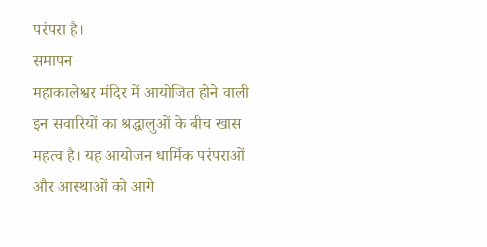परंपरा है।
समापन
महाकालेश्वर मंदिर में आयोजित होने वाली इन सवारियों का श्रद्धालुओं के बीच खास महत्व है। यह आयोजन धार्मिक परंपराओं और आस्थाओं को आगे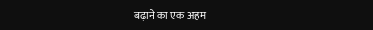बढ़ाने का एक अहम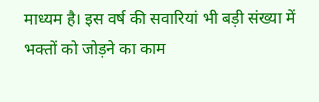माध्यम है। इस वर्ष की सवारियां भी बड़ी संख्या में भक्तों को जोड़ने का काम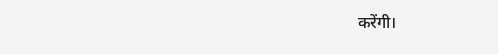करेंगी।